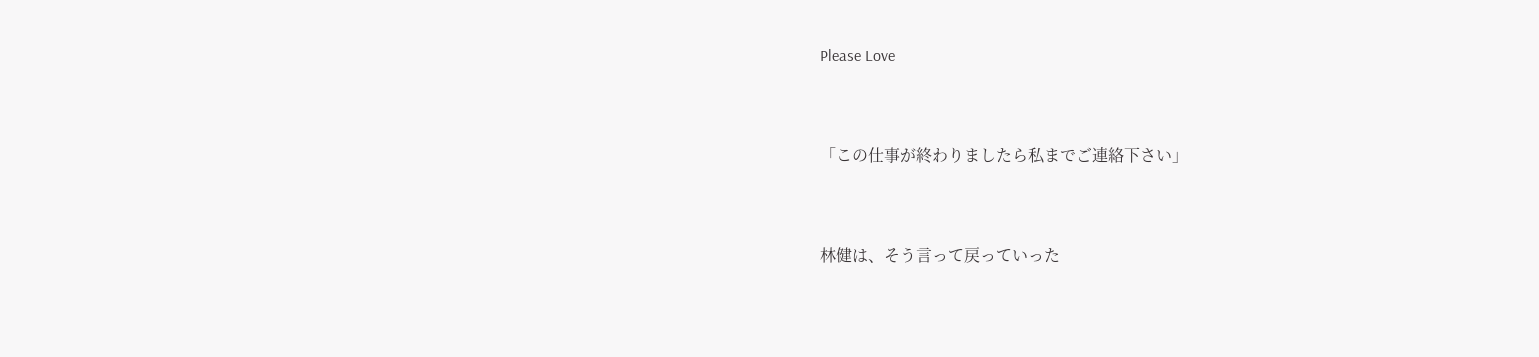Please Love




「この仕事が終わりましたら私までご連絡下さい」




林健は、そう言って戻っていった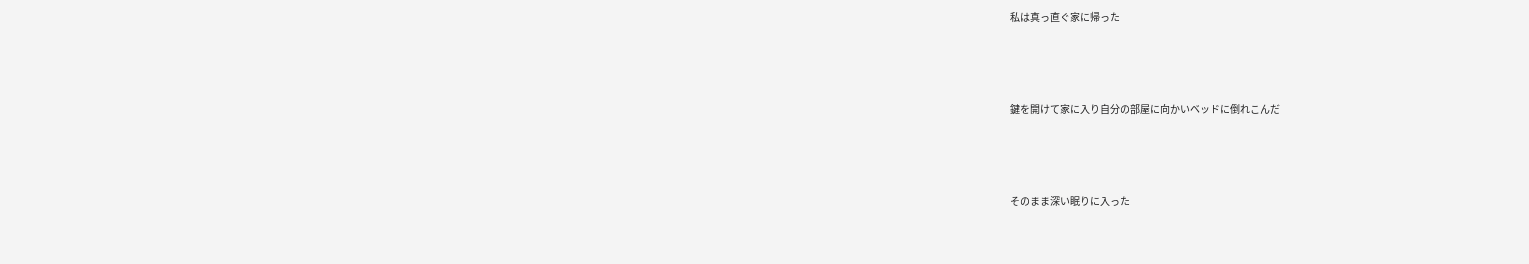私は真っ直ぐ家に帰った



鍵を開けて家に入り自分の部屋に向かいベッドに倒れこんだ



そのまま深い眠りに入った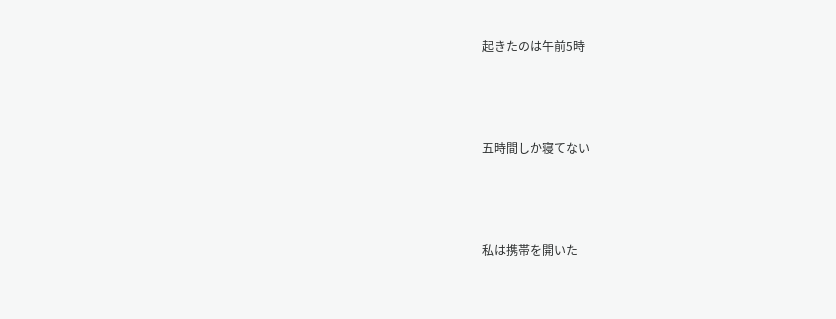起きたのは午前5時



五時間しか寝てない



私は携帯を開いた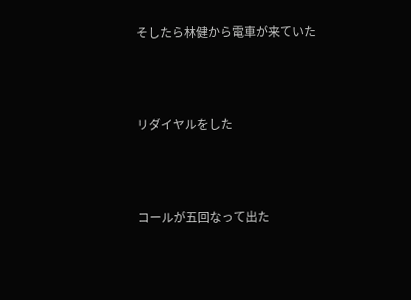そしたら林健から電車が来ていた



リダイヤルをした



コールが五回なって出た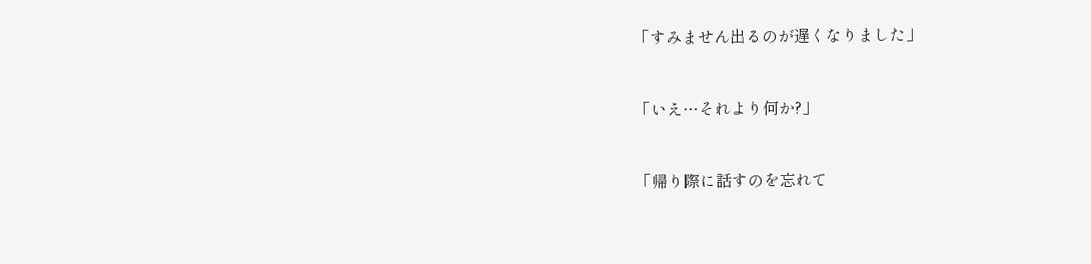「すみません出るのが遅くなりました」



「いえ…それより何か?」



「帰り際に話すのを忘れて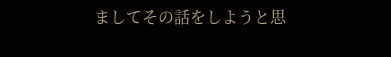ましてその話をしようと思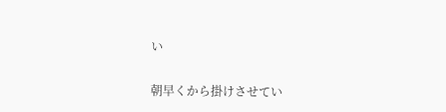い

朝早くから掛けさせてい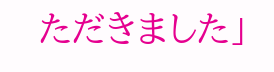ただきました」